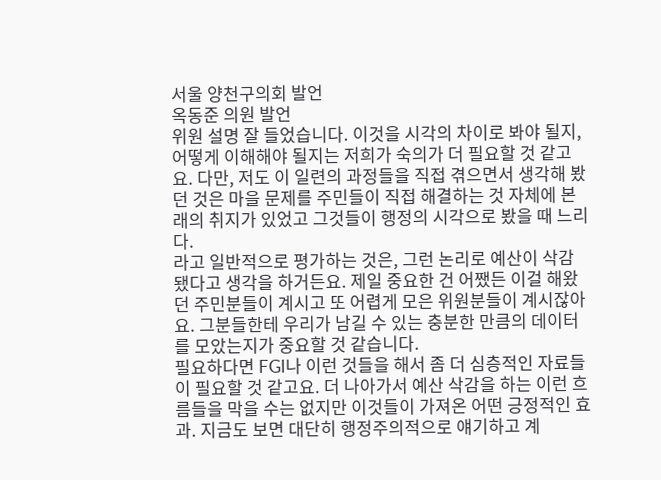서울 양천구의회 발언
옥동준 의원 발언
위원 설명 잘 들었습니다. 이것을 시각의 차이로 봐야 될지, 어떻게 이해해야 될지는 저희가 숙의가 더 필요할 것 같고요. 다만, 저도 이 일련의 과정들을 직접 겪으면서 생각해 봤던 것은 마을 문제를 주민들이 직접 해결하는 것 자체에 본래의 취지가 있었고 그것들이 행정의 시각으로 봤을 때 느리다.
라고 일반적으로 평가하는 것은, 그런 논리로 예산이 삭감됐다고 생각을 하거든요. 제일 중요한 건 어쨌든 이걸 해왔던 주민분들이 계시고 또 어렵게 모은 위원분들이 계시잖아요. 그분들한테 우리가 남길 수 있는 충분한 만큼의 데이터를 모았는지가 중요할 것 같습니다.
필요하다면 FGI나 이런 것들을 해서 좀 더 심층적인 자료들이 필요할 것 같고요. 더 나아가서 예산 삭감을 하는 이런 흐름들을 막을 수는 없지만 이것들이 가져온 어떤 긍정적인 효과. 지금도 보면 대단히 행정주의적으로 얘기하고 계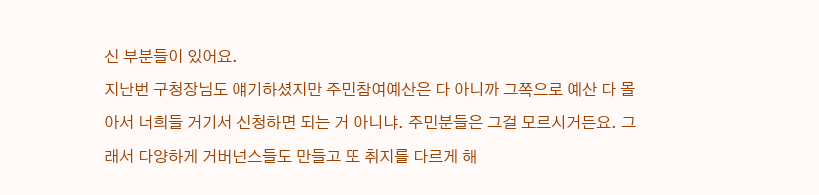신 부분들이 있어요.
지난번 구청장님도 얘기하셨지만 주민참여예산은 다 아니까 그쪽으로 예산 다 몰아서 너희들 거기서 신청하면 되는 거 아니냐. 주민분들은 그걸 모르시거든요. 그래서 다양하게 거버넌스들도 만들고 또 취지를 다르게 해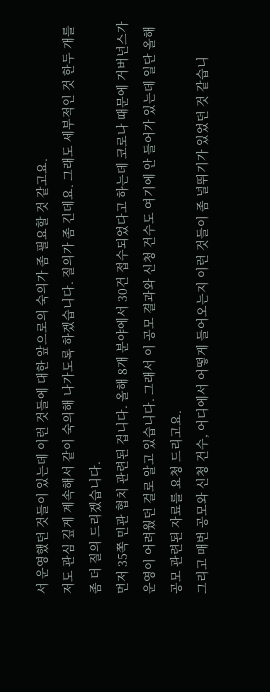서 운영했던 것들이 있는데 이런 것들에 대한 앞으로의 숙의가 좀 필요할 것 같고요.
저도 관심 깊게 계속해서 같이 숙의해 나가도록 하겠습니다. 질의가 좀 긴데요. 그래도 세부적인 것 한두 개를 좀 더 질의 드리겠습니다.
먼저 35쪽 민관 협치 관련된 겁니다. 올해 8개 분야에서 30건 접수되었다고 하는데 코로나 때문에 거버넌스가 운영이 어려웠던 걸로 알고 있습니다. 그래서 이 공모 결과와 신청 건수도 여기에 안 들어가 있는데 일단 올해 공모 관련된 자료를 요청 드리고요.
그리고 매번 공모와 신청 건수, 어디에서 어떻게 들어오는지 이런 것들이 좀 널뛰기가 있었던 것 같습니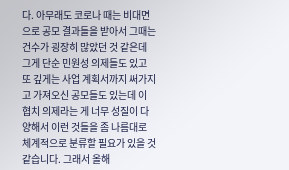다. 아무래도 코로나 때는 비대면으로 공모 결과들을 받아서 그때는 건수가 굉장히 많았던 것 같은데 그게 단순 민원성 의제들도 있고 또 깊게는 사업 계획서까지 써가지고 가져오신 공모들도 있는데 이 협치 의제라는 게 너무 성질이 다양해서 이런 것들을 좀 나름대로 체계적으로 분류할 필요가 있을 것 같습니다. 그래서 올해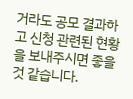거라도 공모 결과하고 신청 관련된 현황을 보내주시면 좋을 것 같습니다.